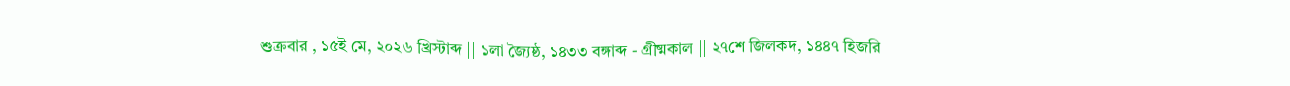শুক্রবার , ১৫ই মে, ২০২৬ খ্রিস্টাব্দ || ১লা জ্যৈষ্ঠ, ১৪৩৩ বঙ্গাব্দ - গ্রীষ্মকাল || ২৭শে জিলকদ, ১৪৪৭ হিজরি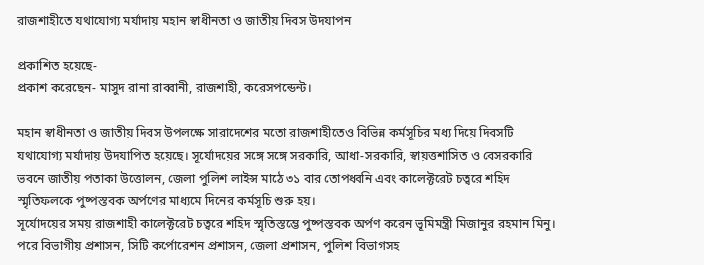রাজশাহীতে যথাযোগ্য মর্যাদায় মহান স্বাধীনতা ও জাতীয় দিবস উদযাপন

প্রকাশিত হয়েছে-
প্রকাশ করেছেন- মাসুদ রানা রাব্বানী, রাজশাহী, করেসপন্ডেন্ট।

মহান স্বাধীনতা ও জাতীয় দিবস উপলক্ষে সারাদেশের মতো রাজশাহীতেও বিভিন্ন কর্মসূচির মধ্য দিয়ে দিবসটি যথাযোগ্য মর্যাদায় উদযাপিত হয়েছে। সূর্যোদয়ের সঙ্গে সঙ্গে সরকারি, আধা-সরকারি, স্বায়ত্তশাসিত ও বেসরকারি ভবনে জাতীয় পতাকা উত্তোলন, জেলা পুলিশ লাইন্স মাঠে ৩১ বার তোপধ্বনি এবং কালেক্টরেট চত্বরে শহিদ স্মৃতিফলকে পুষ্পস্তবক অর্পণের মাধ্যমে দিনের কর্মসূচি শুরু হয়।
সূর্যোদয়ের সময় রাজশাহী কালেক্টরেট চত্বরে শহিদ স্মৃতিস্তম্ভে পুষ্পস্তবক অর্পণ করেন ভূমিমন্ত্রী মিজানুর রহমান মিনু। পরে বিভাগীয় প্রশাসন, সিটি কর্পোরেশন প্রশাসন, জেলা প্রশাসন, পুলিশ বিভাগসহ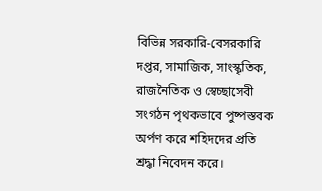বিভিন্ন সরকারি-বেসরকারি দপ্তর, সামাজিক, সাংস্কৃতিক, রাজনৈতিক ও স্বেচ্ছাসেবী সংগঠন পৃথকভাবে পুষ্পস্তবক অর্পণ করে শহিদদের প্রতি শ্রদ্ধা নিবেদন করে।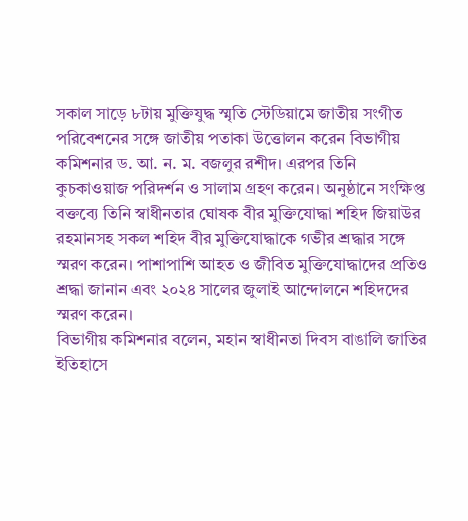সকাল সাড়ে ৮টায় মুক্তিযুদ্ধ স্মৃতি স্টেডিয়ামে জাতীয় সংগীত পরিবেশনের সঙ্গে জাতীয় পতাকা উত্তোলন করেন বিভাগীয় কমিশনার ড. আ. ন. ম. বজলুর রশীদ। এরপর তিনি কুচকাওয়াজ পরিদর্শন ও সালাম গ্রহণ করেন। অনুষ্ঠানে সংক্ষিপ্ত বক্তব্যে তিনি স্বাধীনতার ঘোষক বীর মুক্তিযোদ্ধা শহিদ জিয়াউর রহমানসহ সকল শহিদ বীর মুক্তিযোদ্ধাকে গভীর শ্রদ্ধার সঙ্গে স্মরণ করেন। পাশাপাশি আহত ও জীবিত মুক্তিযোদ্ধাদের প্রতিও শ্রদ্ধা জানান এবং ২০২৪ সালের জুলাই আন্দোলনে শহিদদের স্মরণ করেন।
বিভাগীয় কমিশনার বলেন, মহান স্বাধীনতা দিবস বাঙালি জাতির ইতিহাসে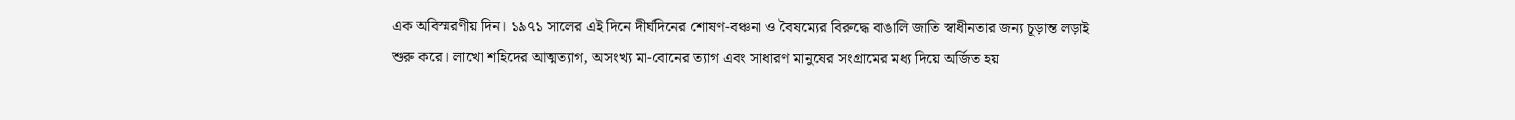এক অবিস্মরণীয় দিন। ১৯৭১ সালের এই দিনে দীর্ঘদিনের শোষণ-বঞ্চনা ও বৈষম্যের বিরুদ্ধে বাঙালি জাতি স্বাধীনতার জন্য চূড়ান্ত লড়াই শুরু করে। লাখো শহিদের আত্মত্যাগ, অসংখ্য মা-বোনের ত্যাগ এবং সাধারণ মানুষের সংগ্রামের মধ্য দিয়ে অর্জিত হয়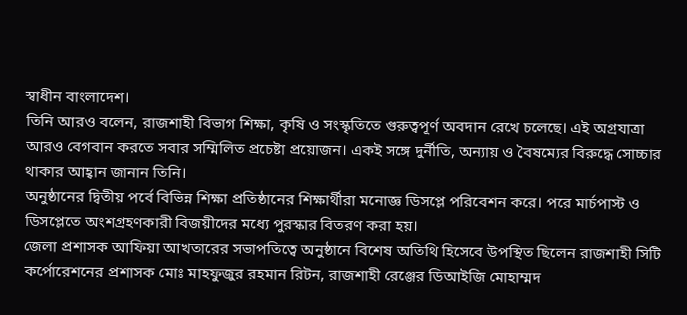স্বাধীন বাংলাদেশ।
তিনি আরও বলেন, রাজশাহী বিভাগ শিক্ষা, কৃষি ও সংস্কৃতিতে গুরুত্বপূর্ণ অবদান রেখে চলেছে। এই অগ্রযাত্রা আরও বেগবান করতে সবার সম্মিলিত প্রচেষ্টা প্রয়োজন। একই সঙ্গে দুর্নীতি, অন্যায় ও বৈষম্যের বিরুদ্ধে সোচ্চার থাকার আহ্বান জানান তিনি।
অনুষ্ঠানের দ্বিতীয় পর্বে বিভিন্ন শিক্ষা প্রতিষ্ঠানের শিক্ষার্থীরা মনোজ্ঞ ডিসপ্লে পরিবেশন করে। পরে মার্চপাস্ট ও ডিসপ্লেতে অংশগ্রহণকারী বিজয়ীদের মধ্যে পুরস্কার বিতরণ করা হয়।
জেলা প্রশাসক আফিয়া আখতারের সভাপতিত্বে অনুষ্ঠানে বিশেষ অতিথি হিসেবে উপস্থিত ছিলেন রাজশাহী সিটি কর্পোরেশনের প্রশাসক মোঃ মাহফুজুর রহমান রিটন, রাজশাহী রেঞ্জের ডিআইজি মোহাম্মদ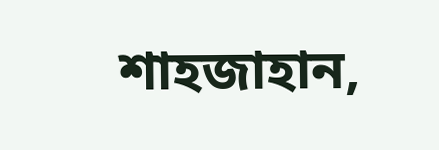শাহজাহান,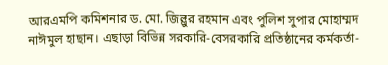আরএমপি কমিশনার ড. মো. জিল্লুর রহমান এবং পুলিশ সুপার মোহাম্মদ নাঈমুল হাছান। এছাড়া বিভিন্ন সরকারি-বেসরকারি প্রতিষ্ঠানের কর্মকর্তা-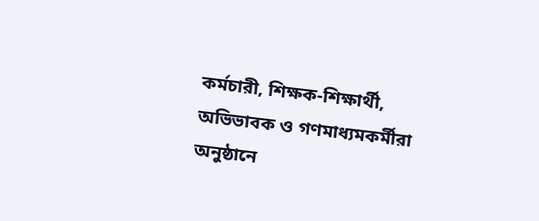কর্মচারী, শিক্ষক-শিক্ষার্থী, অভিভাবক ও গণমাধ্যমকর্মীরা অনুষ্ঠানে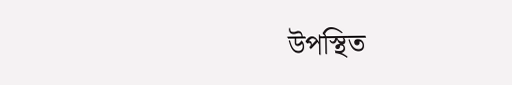উপস্থিত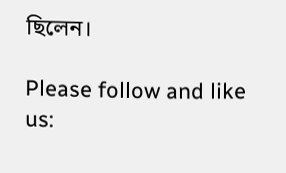ছিলেন।

Please follow and like us: